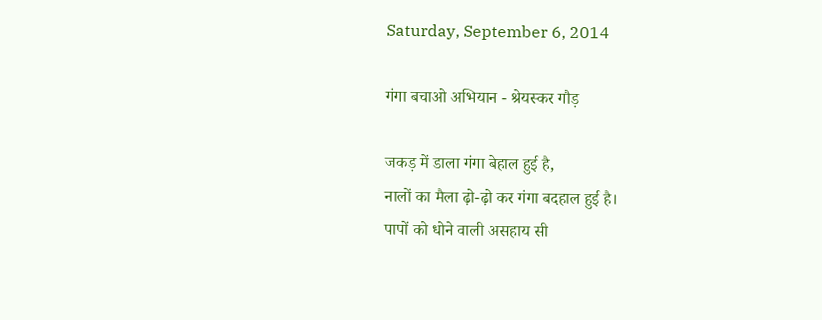Saturday, September 6, 2014

गंगा बचाओ अभियान - श्रेयस्कर गौड़

जकड़ में डाला गंगा बेहाल हुई है,
नालों का मैला ढ़ो-ढ़ो कर गंगा बदहाल हुई है।
पापों को धोने वाली असहाय सी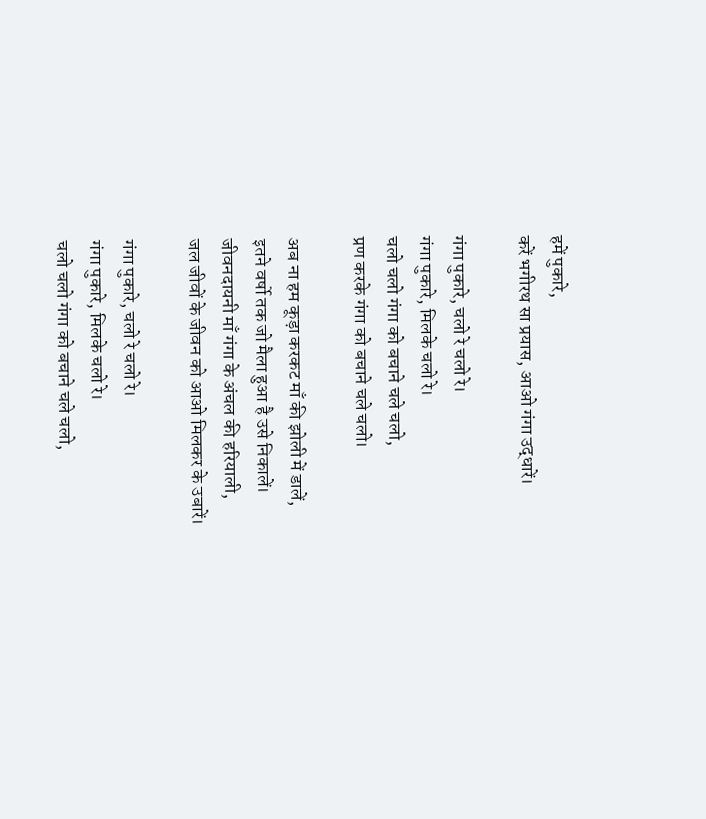हमें पुकारे,
करें भगीरथ सा प्रयास, आओ गंगा उद्धारें।

गंगा पुकारे, चलो रे चलो रे।
गंगा पुकारे, मिलके चलो रे।
चलो चलो गंगा को बचाने चले चलो,
प्रण करके गंगा को बचाने चले चलो।

अब ना हम कूड़ा करकट माँ की झोली में डालें,
इतने वर्षो तक जो मैला हुआ है उसे निकालें।
जीवनदायनी माँ गंगा के अंचल की हरियाली,
जल जीवों के जीवन को आओ मिलकर के उबारें।

गंगा पुकारे, चलो रे चलो रे।
गंगा पुकारे, मिलके चलो रे।
चलो चलो गंगा को बचाने चले चलो,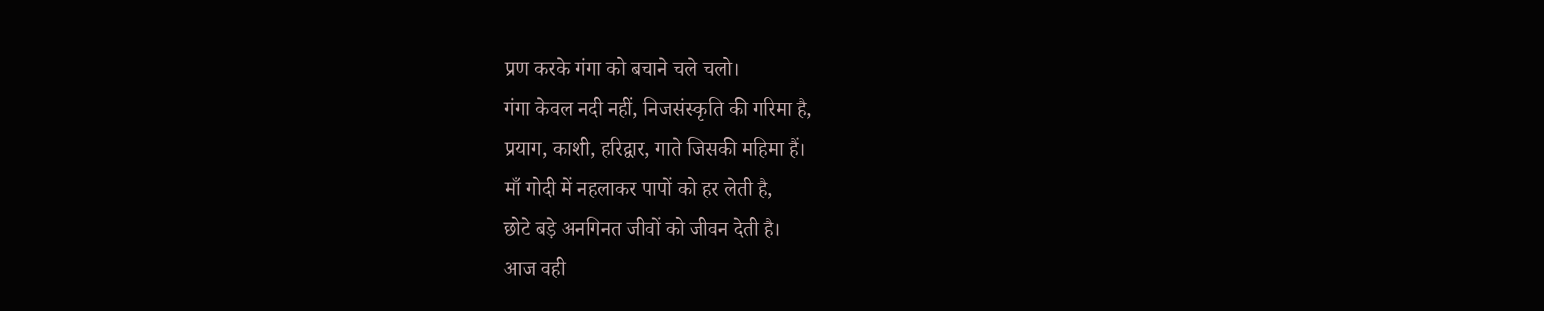प्रण करके गंगा को बचाने चले चलो।
गंगा केवल नदी नहीं, निजसंस्कृति की गरिमा है,
प्रयाग, काशी, हरिद्वार, गाते जिसकी महिमा हैं।
माँ गोदी में नहलाकर पापों को हर लेती है,
छोटे बड़े अनगिनत जीवों को जीवन देती है।
आज वही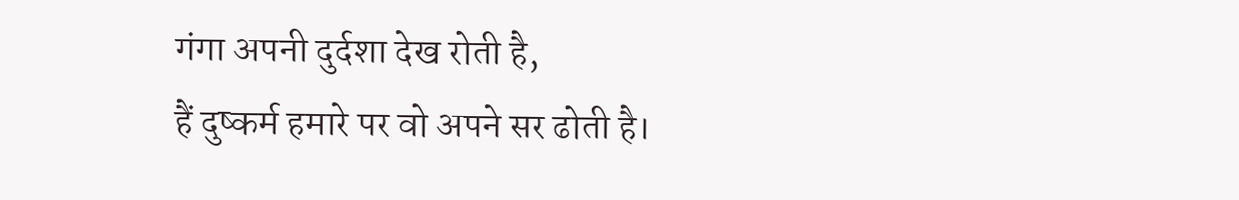गंगा अपनी दुर्दशा देख रोती है,
हैं दुष्कर्म हमारे पर वो अपने सर ढोती है।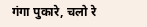गंगा पुकारे, चलो रे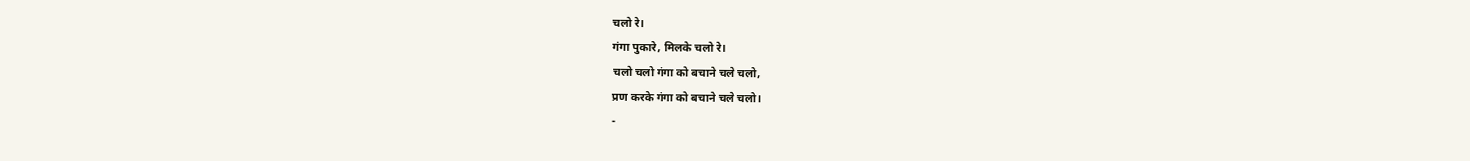चलो रे।
गंगा पुकारे, मिलके चलो रे।
चलो चलो गंगा को बचाने चले चलो,
प्रण करके गंगा को बचाने चले चलो।
-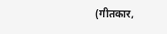(गीतकार,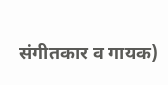संगीतकार व गायक)